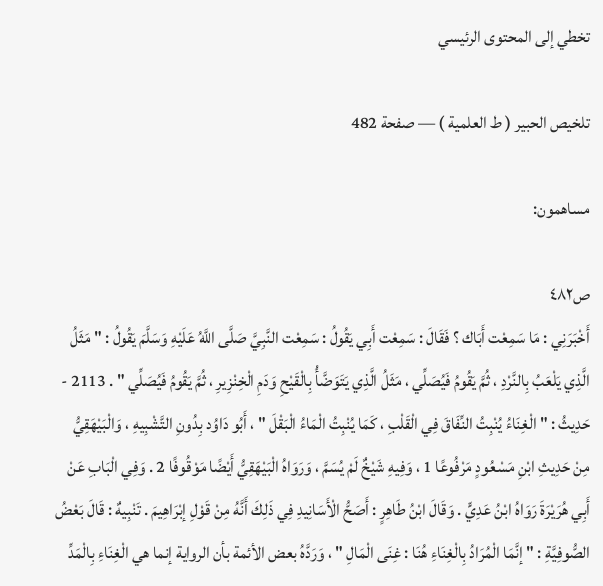تخطي إلى المحتوى الرئيسي

تلخيص الحبير ( ط العلمية ) — صفحة 482

مساهمون:

ص٤٨٢
أَخْبَرَنِي : مَا سَمِعْت أَبَاك ؟ فَقَالَ : سَمِعْت أَبِي يَقُولُ : سَمِعْت النَّبِيَّ صَلَّى اللَّهُ عَلَيْهِ وَسَلَّمَ يَقُولُ : " مَثَلُ الَّذِي يَلْعَبُ بِالنَّرْدِ ، ثُمَّ يَقُومُ فَيُصَلِّي ، مَثَلُ الَّذِي يَتَوَضَّأُ بِالْقَيْحِ وَدَمِ الْخِنْزِيرِ ، ثُمَّ يَقُومُ فَيُصَلِّي " . 2113 - حَدِيثُ : " الْغِنَاءُ يُنْبِتُ النِّفَاقَ فِي الْقَلْبِ ، كَمَا يُنْبِتُ الْمَاءُ الْبَقْلَ " ، أَبُو دَاوُد بِدُونِ التَّشْبِيهِ ، وَالْبَيْهَقِيُّ مِنْ حَدِيثِ ابْنِ مَسْعُودٍ مَرْفُوعًا 1 ، وَفِيهِ شَيْخٌ لَمْ يُسَمَّ ، وَرَوَاهُ الْبَيْهَقِيُّ أَيْضًا مَوْقُوفًا 2 . وَفِي الْبَابِ عَنْ أَبِي هُرَيْرَةَ رَوَاهُ ابْنُ عَدِيٍّ . وَقَالَ ابْنُ طَاهِرٍ : أَصَحُّ الْأَسَانِيدِ فِي ذَلِكَ أَنَّهُ مِنْ قَوْلِ إبْرَاهِيمَ . تَنْبِيهٌ : قَالَ بَعْضُ الصُّوفِيَّةِ : " إنَّمَا الْمُرَادُ بِالْغِنَاءِ هُنَا : غِنَى الْمَالِ " ، وَرَدَّهُ بعض الأئمة بأن الرواية إنما هي الْغِنَاءِ بِالْمَدِّ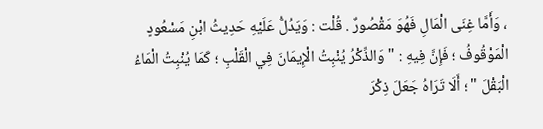، وَأَمَّا غِنَى الْمَالِ فَهُوَ مَقْصُورٌ . قُلْت : وَيَدُلُّ عَلَيْهِ حَدِيثُ ابْنِ مَسْعُودٍ الْمَوْقُوفُ ؛ فَإِنَّ فِيهِ : " وَالذِّكْرُ يُنْبِتُ الْإِيمَانَ فِي الْقَلْبِ ؛ كَمَا يُنْبِتُ الْمَاءُ الْبَقْلَ " ؛ أَلَا تَرَاهُ جَعَلَ ذِكْرَ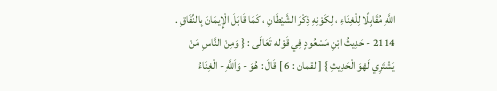اللَّهِ مُقَابِلًا لِلْغِنَاءِ ، لِكَوْنِهِ ذِكْرَ الشَّيْطَانِ ، كَمَا قَابَلَ الْإِيمَانَ بِالنِّفَاقِ . 2114 - حَدِيثُ ابْنِ مَسْعُودٍ فِي قَوْله تَعَالَى : { وَمِنْ النَّاسِ مَنْ يَشْتَرِي لَهْوَ الْحَدِيثِ } [ لقمان : 6 ] قَالَ : هُوَ - وَاَللَّهِ - الْغِنَاءُ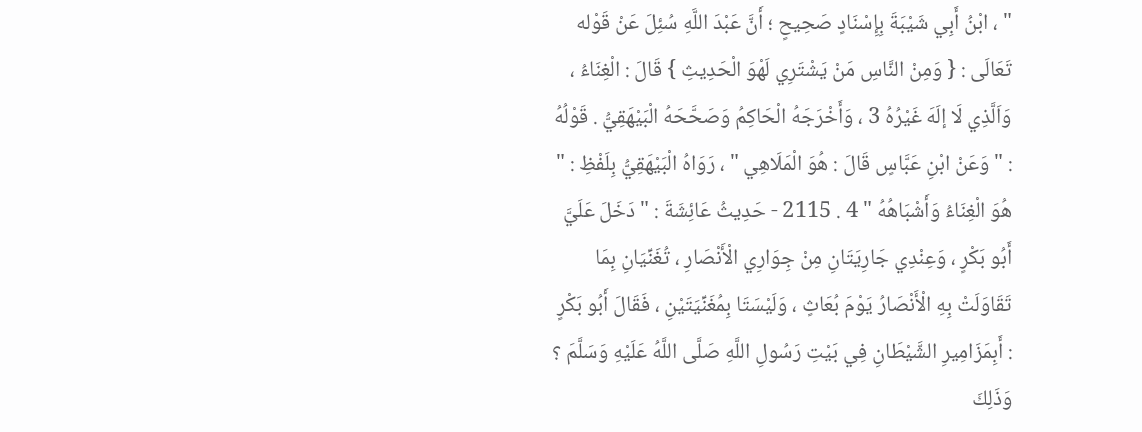" ، ابْنُ أَبِي شَيْبَةَ بِإِسْنَادٍ صَحِيحٍ ؛ أَنَّ عَبْدَ اللَّهِ سُئِلَ عَنْ قَوْله تَعَالَى : { وَمِنْ النَّاسِ مَنْ يَشْتَرِي لَهْوَ الْحَدِيثِ } قَالَ : الْغِنَاءُ ، وَاَلَّذِي لَا إلَهَ غَيْرُهُ 3 ، وَأَخْرَجَهُ الْحَاكِمُ وَصَحَّحَهُ الْبَيْهَقِيُّ . قَوْلُهُ : " وَعَنْ ابْنِ عَبَّاسٍ قَالَ : هُوَ الْمَلَاهِي " ، رَوَاهُ الْبَيْهَقِيُّ بِلَفْظِ : " هُوَ الْغِنَاءُ وَأَشْبَاهُهُ " 4 . 2115 - حَدِيثُ عَائِشَةَ : " دَخَلَ عَلَيَّ أَبُو بَكْرٍ ، وَعِنْدِي جَارِيَتَانِ مِنْ جِوَارِي الْأَنْصَارِ ، تُغَنِّيَانِ بِمَا تَقَاوَلَتْ بِهِ الْأَنْصَارُ يَوْمَ بُعَاثٍ ، وَلَيْسَتَا بِمُغَنِّيَتَيْنِ ، فَقَالَ أَبُو بَكْرٍ : أَبِمَزَامِيرِ الشَّيْطَانِ فِي بَيْتِ رَسُولِ اللَّهِ صَلَّى اللَّهُ عَلَيْهِ وَسَلَّمَ ؟ وَذَلِكَ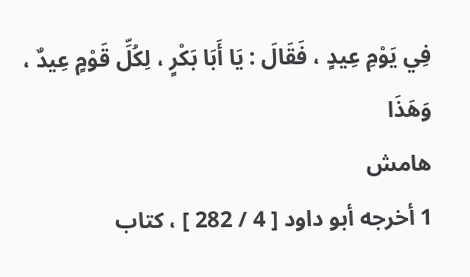فِي يَوْمِ عِيدٍ ، فَقَالَ : يَا أَبَا بَكْرٍ ، لِكُلِّ قَوْمٍ عِيدٌ ، وَهَذَا
هامش
1 أخرجه أبو داود [ 4 / 282 ] ، كتاب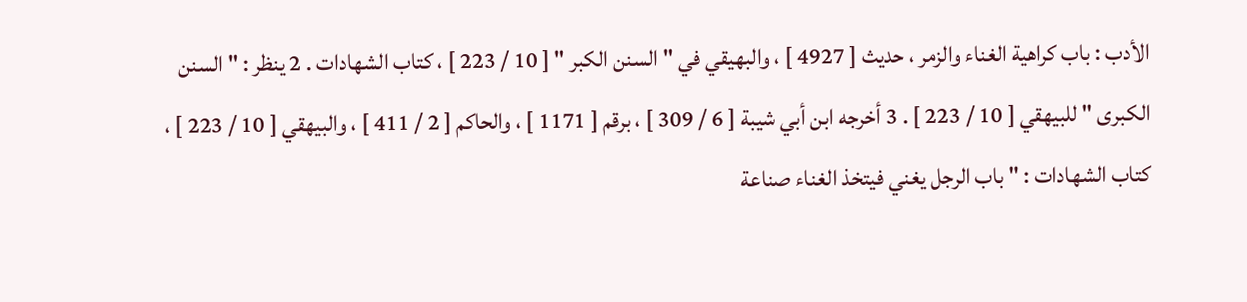الأدب : باب كراهية الغناء والزمر ، حديث [ 4927 ] ، والبهيقي في " السنن الكبر " [ 10 / 223 ] ، كتاب الشهادات . 2 ينظر : " السنن الكبرى " للبيهقي [ 10 / 223 ] . 3 أخرجه ابن أبي شيبة [ 6 / 309 ] ، برقم [ 1171 ] ، والحاكم [ 2 / 411 ] ، والبيهقي [ 10 / 223 ] ، كتاب الشهادات : " باب الرجل يغني فيتخذ الغناء صناعة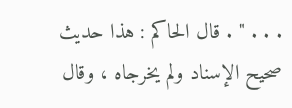. . . " . قال الحاكم : هذا حديث صحيح الإسناد ولم يخرجاه ، وقال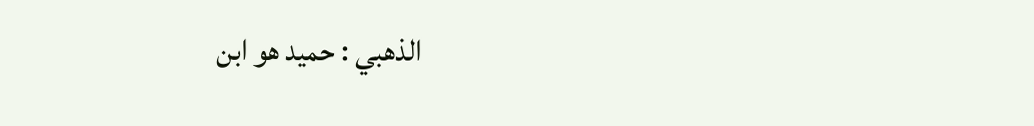الذهبي : حميد هو ابن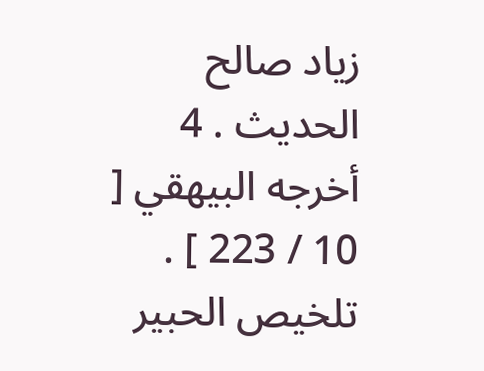زياد صالح الحديث . 4 أخرجه البيهقي [ 10 / 223 ] .
تلخيص الحبير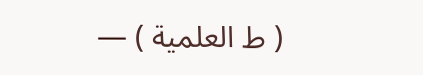( ط العلمية ) —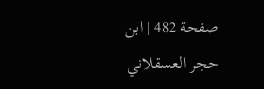صفحة 482 | ابن حجر العسقلاني